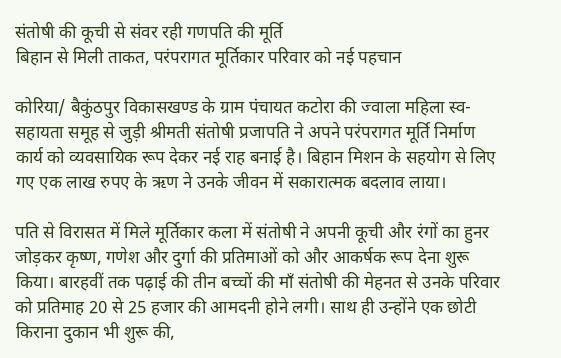संतोषी की कूची से संवर रही गणपति की मूर्ति
बिहान से मिली ताकत, परंपरागत मूर्तिकार परिवार को नई पहचान

कोरिया/ बैकुंठपुर विकासखण्ड के ग्राम पंचायत कटोरा की ज्वाला महिला स्व-सहायता समूह से जुड़ी श्रीमती संतोषी प्रजापति ने अपने परंपरागत मूर्ति निर्माण कार्य को व्यवसायिक रूप देकर नई राह बनाई है। बिहान मिशन के सहयोग से लिए गए एक लाख रुपए के ऋण ने उनके जीवन में सकारात्मक बदलाव लाया।

पति से विरासत में मिले मूर्तिकार कला में संतोषी ने अपनी कूची और रंगों का हुनर जोड़कर कृष्ण, गणेश और दुर्गा की प्रतिमाओं को और आकर्षक रूप देना शुरू किया। बारहवीं तक पढ़ाई की तीन बच्चों की माँ संतोषी की मेहनत से उनके परिवार को प्रतिमाह 20 से 25 हजार की आमदनी होने लगी। साथ ही उन्होंने एक छोटी किराना दुकान भी शुरू की,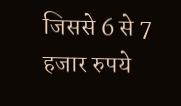जिससे 6 से 7 हजार रुपये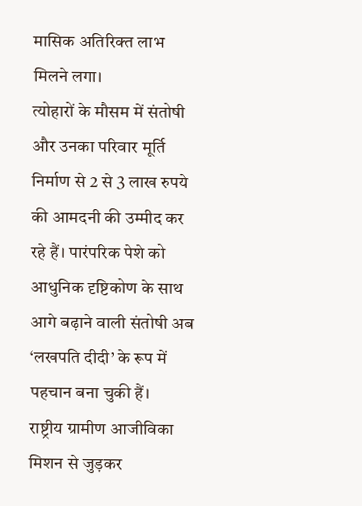मासिक अतिरिक्त लाभ मिलने लगा।
त्योहारों के मौसम में संतोषी और उनका परिवार मूर्ति निर्माण से 2 से 3 लाख रुपये की आमदनी की उम्मीद कर रहे हैं। पारंपरिक पेशे को आधुनिक दृष्टिकोण के साथ आगे बढ़ाने वाली संतोषी अब ‘लखपति दीदी’ के रूप में पहचान बना चुकी हैं।
राष्ट्रीय ग्रामीण आजीविका मिशन से जुड़कर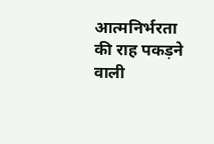आत्मनिर्भरता की राह पकड़ने वाली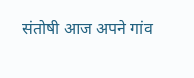संतोषी आज अपने गांव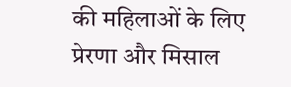की महिलाओं के लिए प्रेरणा और मिसाल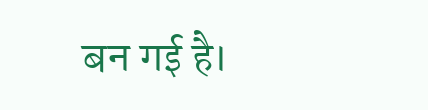बन गई है।